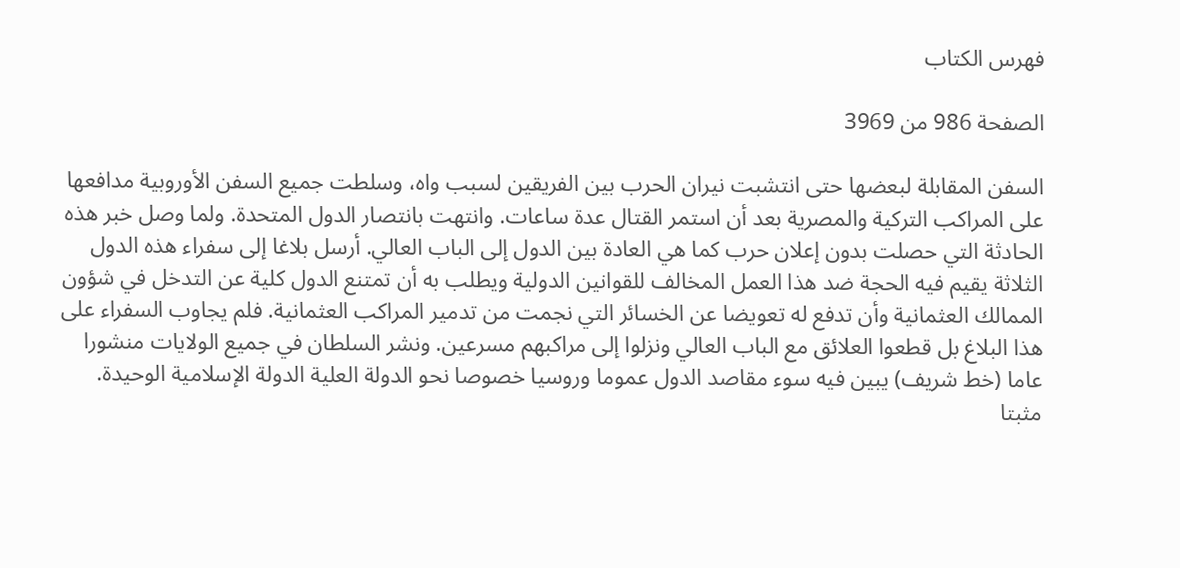فهرس الكتاب

الصفحة 986 من 3969

السفن المقابلة لبعضها حتى انتشبت نيران الحرب بين الفريقين لسبب واه، وسلطت جميع السفن الأوروبية مدافعها على المراكب التركية والمصرية بعد أن استمر القتال عدة ساعات. وانتهت بانتصار الدول المتحدة. ولما وصل خبر هذه الحادثة التي حصلت بدون إعلان حرب كما هي العادة بين الدول إلى الباب العالي. أرسل بلاغا إلى سفراء هذه الدول الثلاثة يقيم فيه الحجة ضد هذا العمل المخالف للقوانين الدولية ويطلب به أن تمتنع الدول كلية عن التدخل في شؤون الممالك العثمانية وأن تدفع له تعويضا عن الخسائر التي نجمت من تدمير المراكب العثمانية. فلم يجاوب السفراء على هذا البلاغ بل قطعوا العلائق مع الباب العالي ونزلوا إلى مراكبهم مسرعين. ونشر السلطان في جميع الولايات منشورا عاما (خط شريف) يبين فيه سوء مقاصد الدول عموما وروسيا خصوصا نحو الدولة العلية الدولة الإسلامية الوحيدة. مثبتا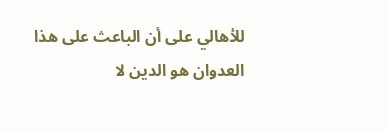للأهالي على أن الباعث على هذا العدوان هو الدين لا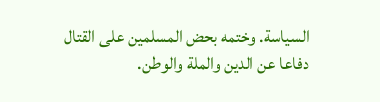السياسة. وختمه بحض المسلمين على القتال دفاعا عن الدين والملة والوطن.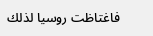فاغتاظت روسيا لذلك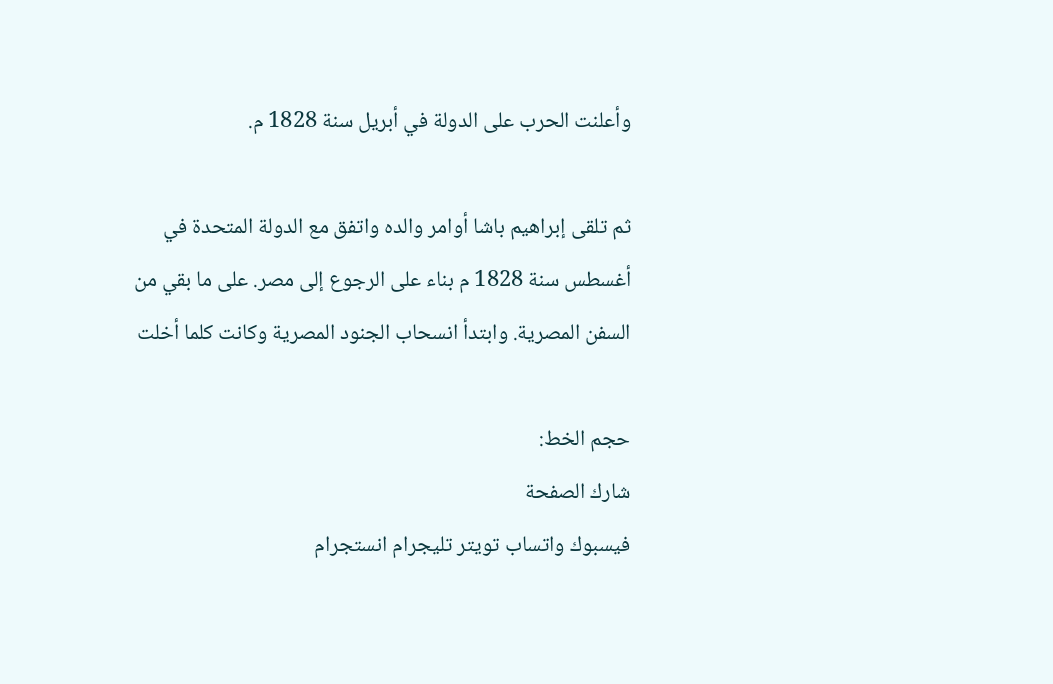وأعلنت الحرب على الدولة في أبريل سنة 1828 م.

ثم تلقى إبراهيم باشا أوامر والده واتفق مع الدولة المتحدة في أغسطس سنة 1828 م بناء على الرجوع إلى مصر. على ما بقي من السفن المصرية. وابتدأ انسحاب الجنود المصرية وكانت كلما أخلت

حجم الخط:
شارك الصفحة
فيسبوك واتساب تويتر تليجرام انستجرام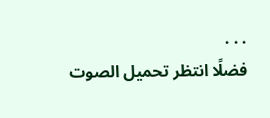. . .
فضلًا انتظر تحميل الصوت